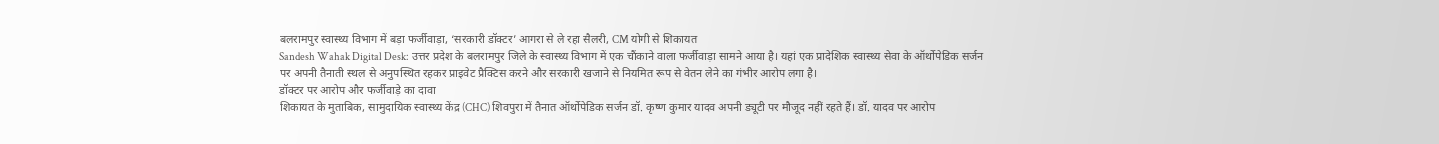बलरामपुर स्वास्थ्य विभाग में बड़ा फर्जीवाड़ा, ‘सरकारी डॉक्टर’ आगरा से ले रहा सैलरी, CM योगी से शिकायत
Sandesh Wahak Digital Desk: उत्तर प्रदेश के बलरामपुर जिले के स्वास्थ्य विभाग में एक चौंकाने वाला फर्जीवाड़ा सामने आया है। यहां एक प्रादेशिक स्वास्थ्य सेवा के ऑर्थोपेडिक सर्जन पर अपनी तैनाती स्थल से अनुपस्थित रहकर प्राइवेट प्रैक्टिस करने और सरकारी खजाने से नियमित रूप से वेतन लेने का गंभीर आरोप लगा है।
डॉक्टर पर आरोप और फर्जीवाड़े का दावा
शिकायत के मुताबिक, सामुदायिक स्वास्थ्य केंद्र (CHC) शिवपुरा में तैनात ऑर्थोपेडिक सर्जन डॉ. कृष्ण कुमार यादव अपनी ड्यूटी पर मौजूद नहीं रहते हैं। डॉ. यादव पर आरोप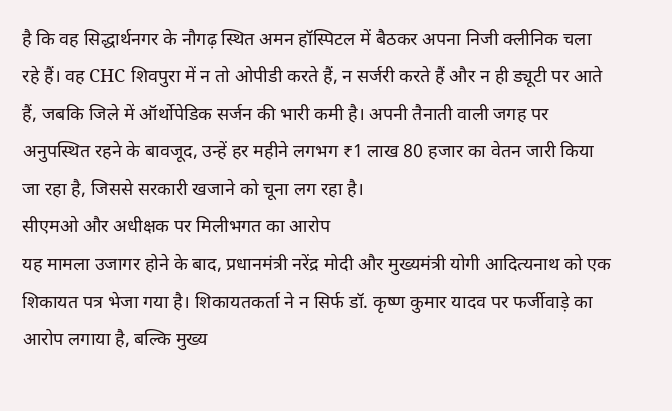है कि वह सिद्धार्थनगर के नौगढ़ स्थित अमन हॉस्पिटल में बैठकर अपना निजी क्लीनिक चला रहे हैं। वह CHC शिवपुरा में न तो ओपीडी करते हैं, न सर्जरी करते हैं और न ही ड्यूटी पर आते हैं, जबकि जिले में ऑर्थोपेडिक सर्जन की भारी कमी है। अपनी तैनाती वाली जगह पर अनुपस्थित रहने के बावजूद, उन्हें हर महीने लगभग ₹1 लाख 80 हजार का वेतन जारी किया जा रहा है, जिससे सरकारी खजाने को चूना लग रहा है।
सीएमओ और अधीक्षक पर मिलीभगत का आरोप
यह मामला उजागर होने के बाद, प्रधानमंत्री नरेंद्र मोदी और मुख्यमंत्री योगी आदित्यनाथ को एक शिकायत पत्र भेजा गया है। शिकायतकर्ता ने न सिर्फ डॉ. कृष्ण कुमार यादव पर फर्जीवाड़े का आरोप लगाया है, बल्कि मुख्य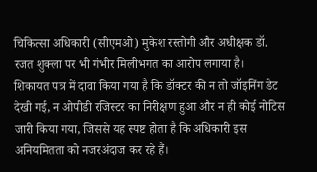चिकित्सा अधिकारी (सीएमओ) मुकेश रस्तोगी और अधीक्षक डॉ. रजत शुक्ला पर भी गंभीर मिलीभगत का आरोप लगाया है।
शिकायत पत्र में दावा किया गया है कि डॉक्टर की न तो जॉइनिंग डेट देखी गई, न ओपीडी रजिस्टर का निरीक्षण हुआ और न ही कोई नोटिस जारी किया गया, जिससे यह स्पष्ट होता है कि अधिकारी इस अनियमितता को नजरअंदाज कर रहे हैं।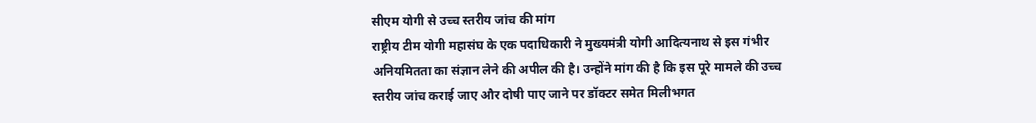सीएम योगी से उच्च स्तरीय जांच की मांग
राष्ट्रीय टीम योगी महासंघ के एक पदाधिकारी ने मुख्यमंत्री योगी आदित्यनाथ से इस गंभीर अनियमितता का संज्ञान लेने की अपील की है। उन्होंने मांग की है कि इस पूरे मामले की उच्च स्तरीय जांच कराई जाए और दोषी पाए जाने पर डॉक्टर समेत मिलीभगत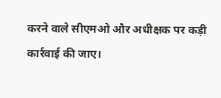करने वाले सीएमओ और अधीक्षक पर कड़ी कार्रवाई की जाए।